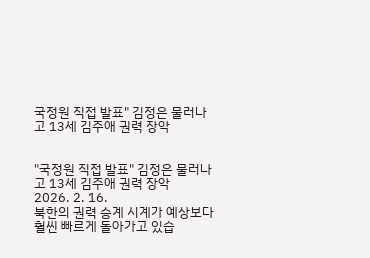국정원 직접 발표" 김정은 물러나고 13세 김주애 권력 장악


"국정원 직접 발표" 김정은 물러나고 13세 김주애 권력 장악
2026. 2. 16.
북한의 권력 승계 시계가 예상보다 훨씬 빠르게 돌아가고 있습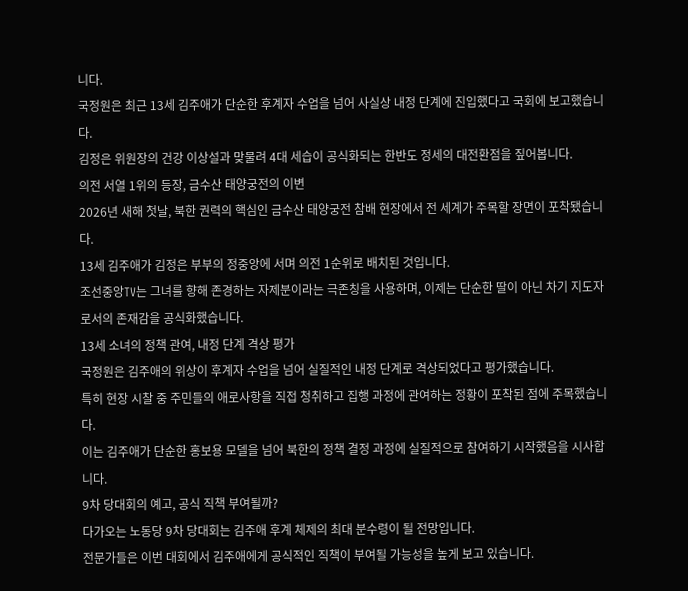니다.
국정원은 최근 13세 김주애가 단순한 후계자 수업을 넘어 사실상 내정 단계에 진입했다고 국회에 보고했습니다.
김정은 위원장의 건강 이상설과 맞물려 4대 세습이 공식화되는 한반도 정세의 대전환점을 짚어봅니다.
의전 서열 1위의 등장, 금수산 태양궁전의 이변
2026년 새해 첫날, 북한 권력의 핵심인 금수산 태양궁전 참배 현장에서 전 세계가 주목할 장면이 포착됐습니다.
13세 김주애가 김정은 부부의 정중앙에 서며 의전 1순위로 배치된 것입니다.
조선중앙TV는 그녀를 향해 존경하는 자제분이라는 극존칭을 사용하며, 이제는 단순한 딸이 아닌 차기 지도자로서의 존재감을 공식화했습니다.
13세 소녀의 정책 관여, 내정 단계 격상 평가
국정원은 김주애의 위상이 후계자 수업을 넘어 실질적인 내정 단계로 격상되었다고 평가했습니다.
특히 현장 시찰 중 주민들의 애로사항을 직접 청취하고 집행 과정에 관여하는 정황이 포착된 점에 주목했습니다.
이는 김주애가 단순한 홍보용 모델을 넘어 북한의 정책 결정 과정에 실질적으로 참여하기 시작했음을 시사합니다.
9차 당대회의 예고, 공식 직책 부여될까?
다가오는 노동당 9차 당대회는 김주애 후계 체제의 최대 분수령이 될 전망입니다.
전문가들은 이번 대회에서 김주애에게 공식적인 직책이 부여될 가능성을 높게 보고 있습니다.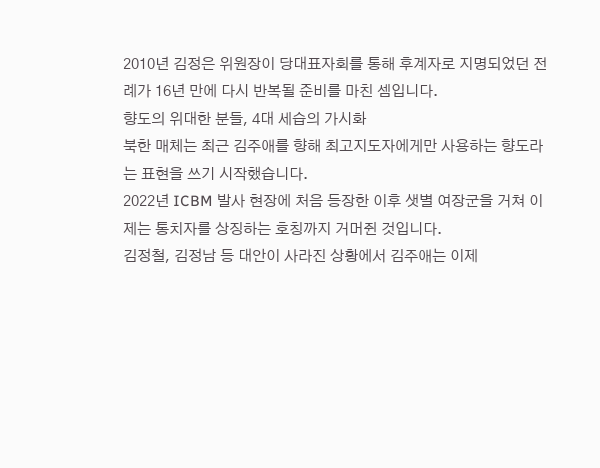2010년 김정은 위원장이 당대표자회를 통해 후계자로 지명되었던 전례가 16년 만에 다시 반복될 준비를 마친 셈입니다.
향도의 위대한 분들, 4대 세습의 가시화
북한 매체는 최근 김주애를 향해 최고지도자에게만 사용하는 향도라는 표현을 쓰기 시작했습니다.
2022년 ICBM 발사 현장에 처음 등장한 이후 샛별 여장군을 거쳐 이제는 통치자를 상징하는 호칭까지 거머쥔 것입니다.
김정철, 김정남 등 대안이 사라진 상황에서 김주애는 이제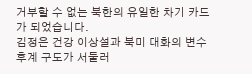거부할 수 없는 북한의 유일한 차기 카드가 되었습니다.
김정은 건강 이상설과 북미 대화의 변수
후계 구도가 서둘러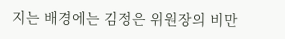지는 배경에는 김정은 위원장의 비만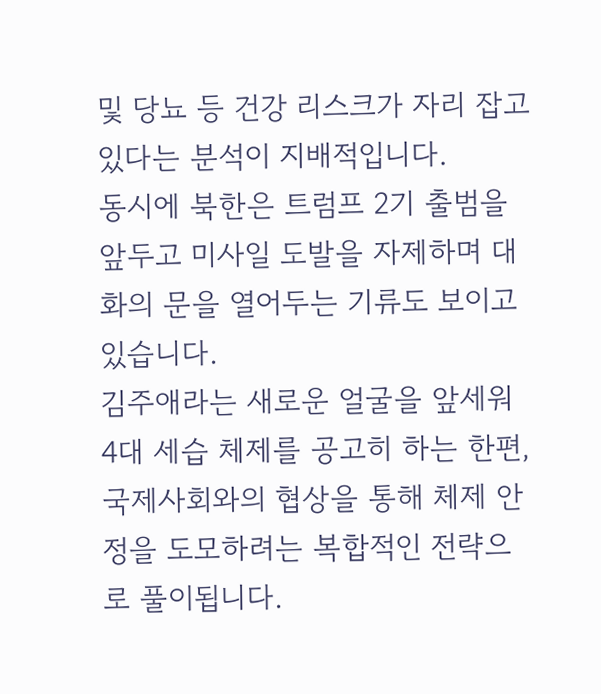및 당뇨 등 건강 리스크가 자리 잡고 있다는 분석이 지배적입니다.
동시에 북한은 트럼프 2기 출범을 앞두고 미사일 도발을 자제하며 대화의 문을 열어두는 기류도 보이고 있습니다.
김주애라는 새로운 얼굴을 앞세워 4대 세습 체제를 공고히 하는 한편, 국제사회와의 협상을 통해 체제 안정을 도모하려는 복합적인 전략으로 풀이됩니다.